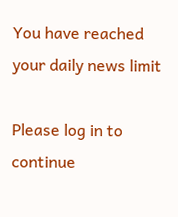You have reached your daily news limit

Please log in to continue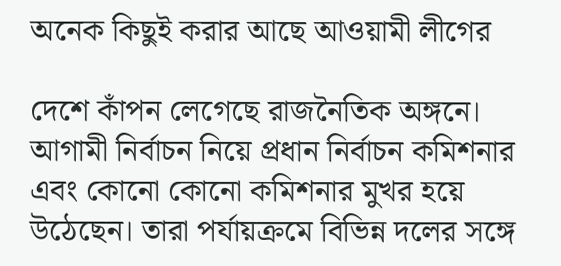অনেক কিছুই করার আছে আওয়ামী লীগের

দেশে কাঁপন লেগেছে রাজনৈতিক অঙ্গনে। আগামী নির্বাচন নিয়ে প্রধান নির্বাচন কমিশনার এবং কোনো কোনো কমিশনার মুখর হয়ে উঠেছেন। তারা পর্যায়ক্রমে বিভিন্ন দলের সঙ্গে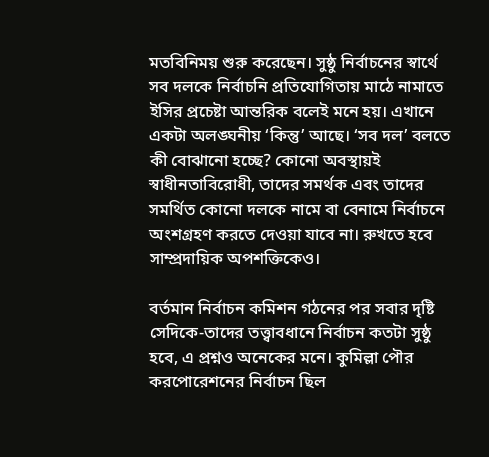মতবিনিময় শুরু করেছেন। সুষ্ঠু নির্বাচনের স্বার্থে সব দলকে নির্বাচনি প্রতিযোগিতায় মাঠে নামাতে ইসির প্রচেষ্টা আন্তরিক বলেই মনে হয়। এখানে একটা অলঙ্ঘনীয় ‘কিন্তু’ আছে। ‘সব দল’ বলতে কী বোঝানো হচ্ছে? কোনো অবস্থায়ই স্বাধীনতাবিরোধী, তাদের সমর্থক এবং তাদের সমর্থিত কোনো দলকে নামে বা বেনামে নির্বাচনে অংশগ্রহণ করতে দেওয়া যাবে না। রুখতে হবে সাম্প্রদায়িক অপশক্তিকেও।

বর্তমান নির্বাচন কমিশন গঠনের পর সবার দৃষ্টি সেদিকে-তাদের তত্ত্বাবধানে নির্বাচন কতটা সুষ্ঠু হবে, এ প্রশ্নও অনেকের মনে। কুমিল্লা পৌর করপোরেশনের নির্বাচন ছিল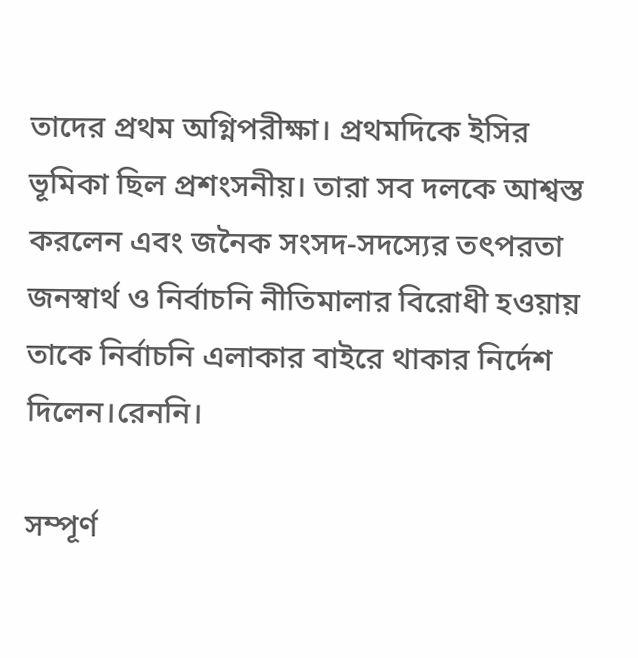তাদের প্রথম অগ্নিপরীক্ষা। প্রথমদিকে ইসির ভূমিকা ছিল প্রশংসনীয়। তারা সব দলকে আশ্বস্ত করলেন এবং জনৈক সংসদ-সদস্যের তৎপরতা জনস্বার্থ ও নির্বাচনি নীতিমালার বিরোধী হওয়ায় তাকে নির্বাচনি এলাকার বাইরে থাকার নির্দেশ দিলেন।রেননি।

সম্পূর্ণ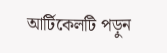আর্টিকেলটি পড়ুন